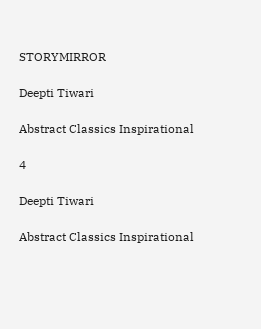STORYMIRROR

Deepti Tiwari

Abstract Classics Inspirational

4

Deepti Tiwari

Abstract Classics Inspirational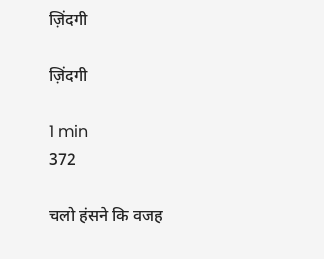ज़िंदगी

ज़िंदगी

1 min
372

चलो हंसने कि वजह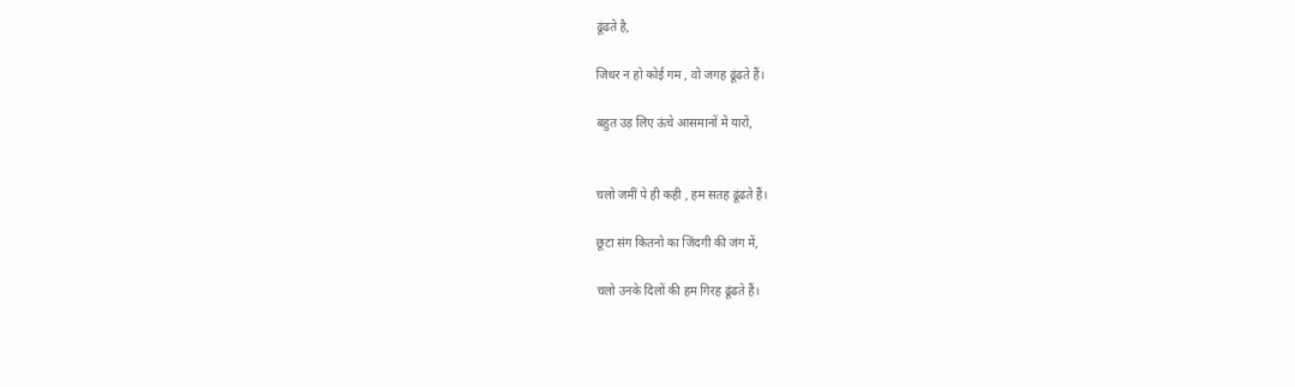ढूंढते है,

जिधर न हो कोई गम , वो जगह ढूंढते हैं।

बहुत उड़ लिए ऊंचे आसमानों में यारों,


चलो जमीं पे ही कही , हम सतह ढूंढते हैं।

छूटा संग कितनो का जिंदगी की जंग में,

चलो उनके दिलों की हम गिरह ढूंढते हैं।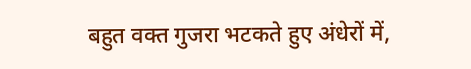बहुत वक्त गुजरा भटकते हुए अंधेरों में,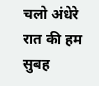चलो अंधेरे रात की हम सुबह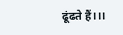ढूंढते हैं।।।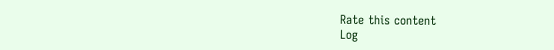Rate this content
Log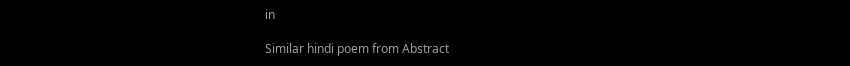in

Similar hindi poem from Abstract